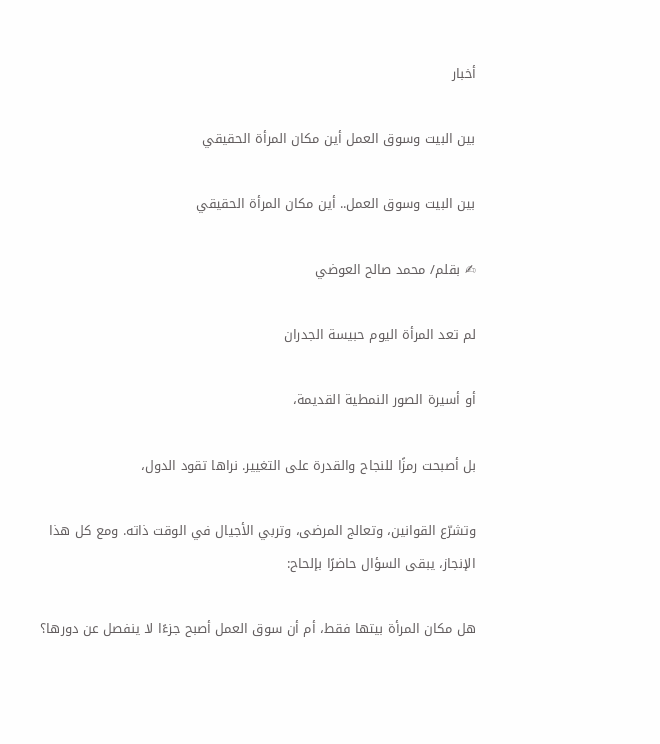أخبار

بين البيت وسوق العمل أين مكان المرأة الحقيقي

بين البيت وسوق العمل.. أين مكان المرأة الحقيقي

✍ بقلم/ محمد صالح العوضي

لم تعد المرأة اليوم حبيسة الجدران

أو أسيرة الصور النمطية القديمة،

بل أصبحت رمزًا للنجاح والقدرة على التغيير. نراها تقود الدول،

وتشرّع القوانين، وتعالج المرضى، وتربي الأجيال في الوقت ذاته. ومع كل هذا الإنجاز، يبقى السؤال حاضرًا بإلحاح:

هل مكان المرأة بيتها فقط، أم أن سوق العمل أصبح جزءًا لا ينفصل عن دورها؟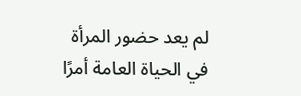لم يعد حضور المرأة في الحياة العامة أمرًا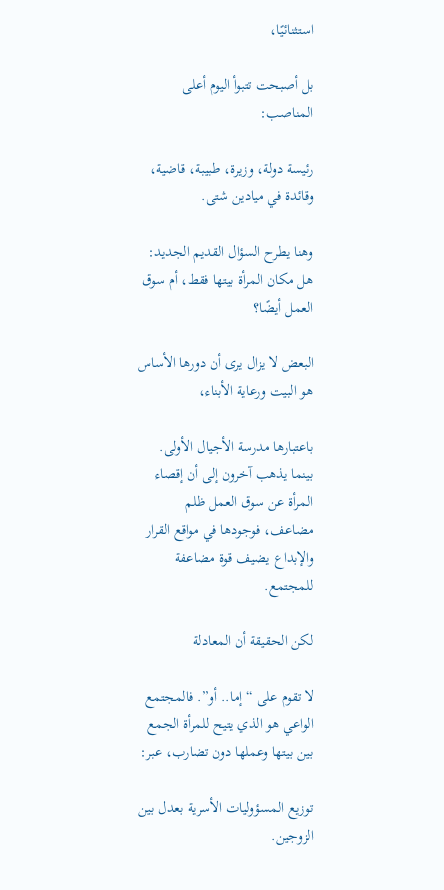استثنائيًا،

بل أصبحت تتبوأ اليوم أعلى المناصب:

رئيسة دولة، وزيرة، طبيبة، قاضية، وقائدة في ميادين شتى.

وهنا يطرح السؤال القديم الجديد: هل مكان المرأة بيتها فقط، أم سوق العمل أيضًا؟

البعض لا يزال يرى أن دورها الأساس هو البيت ورعاية الأبناء،

باعتبارها مدرسة الأجيال الأولى. بينما يذهب آخرون إلى أن إقصاء المرأة عن سوق العمل ظلم مضاعف، فوجودها في مواقع القرار والإبداع يضيف قوة مضاعفة للمجتمع.

لكن الحقيقة أن المعادلة

لا تقوم على “إما.. أو”. فالمجتمع الواعي هو الذي يتيح للمرأة الجمع بين بيتها وعملها دون تضارب، عبر:

توزيع المسؤوليات الأسرية بعدل بين الزوجين.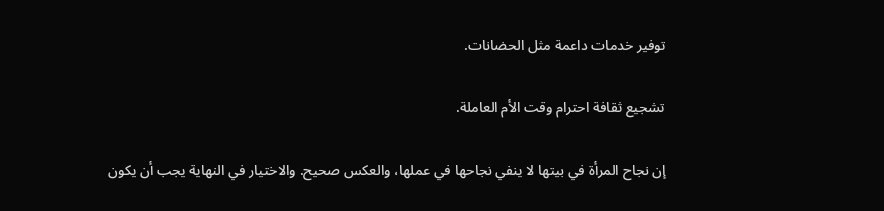توفير خدمات داعمة مثل الحضانات.

تشجيع ثقافة احترام وقت الأم العاملة.

إن نجاح المرأة في بيتها لا ينفي نجاحها في عملها، والعكس صحيح. والاختيار في النهاية يجب أن يكون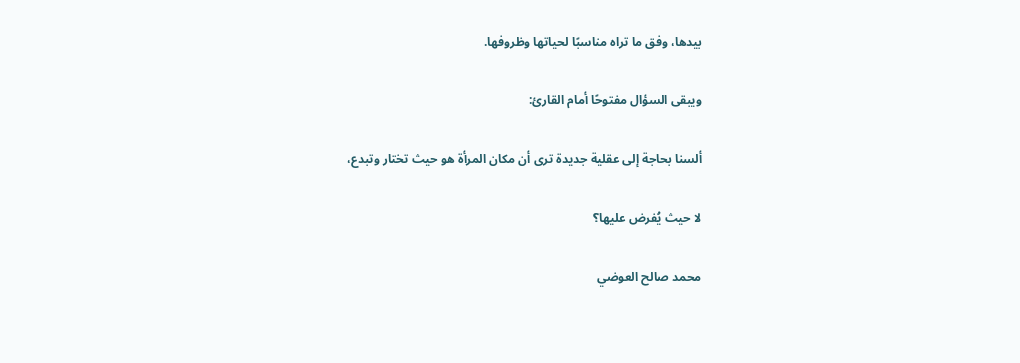بيدها، وفق ما تراه مناسبًا لحياتها وظروفها.

ويبقى السؤال مفتوحًا أمام القارئ:

ألسنا بحاجة إلى عقلية جديدة ترى أن مكان المرأة هو حيث تختار وتبدع،

لا حيث يُفرض عليها؟

محمد صالح العوضي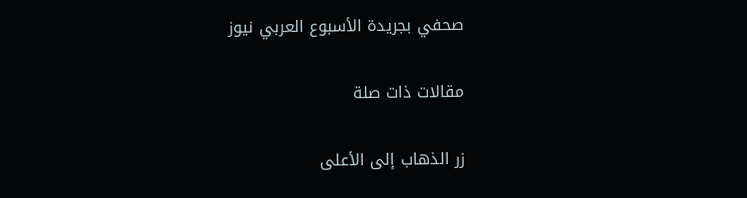صحفي بجريدة الأسبوع العربي نيوز

مقالات ذات صلة

زر الذهاب إلى الأعلى